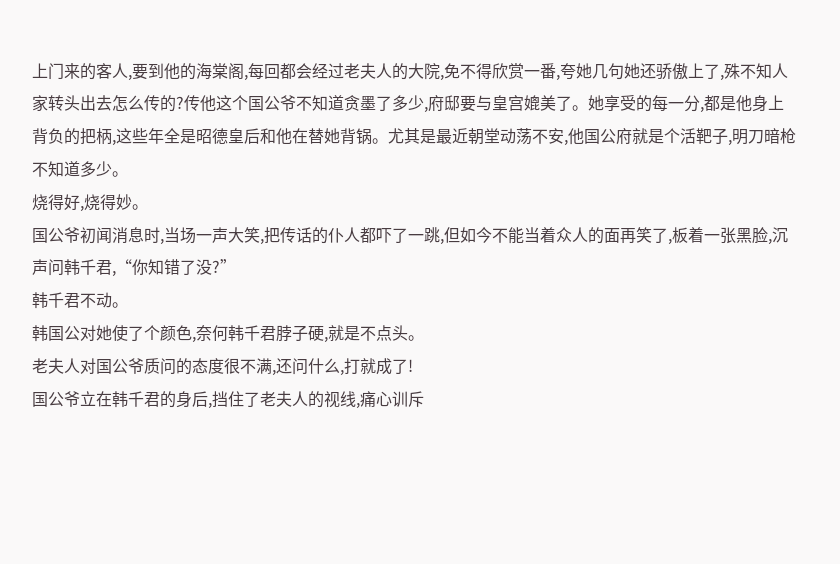上门来的客人,要到他的海棠阁,每回都会经过老夫人的大院,免不得欣赏一番,夸她几句她还骄傲上了,殊不知人家转头出去怎么传的?传他这个国公爷不知道贪墨了多少,府邸要与皇宫媲美了。她享受的每一分,都是他身上背负的把柄,这些年全是昭德皇后和他在替她背锅。尤其是最近朝堂动荡不安,他国公府就是个活靶子,明刀暗枪不知道多少。
烧得好,烧得妙。
国公爷初闻消息时,当场一声大笑,把传话的仆人都吓了一跳,但如今不能当着众人的面再笑了,板着一张黑脸,沉声问韩千君,“你知错了没?”
韩千君不动。
韩国公对她使了个颜色,奈何韩千君脖子硬,就是不点头。
老夫人对国公爷质问的态度很不满,还问什么,打就成了!
国公爷立在韩千君的身后,挡住了老夫人的视线,痛心训斥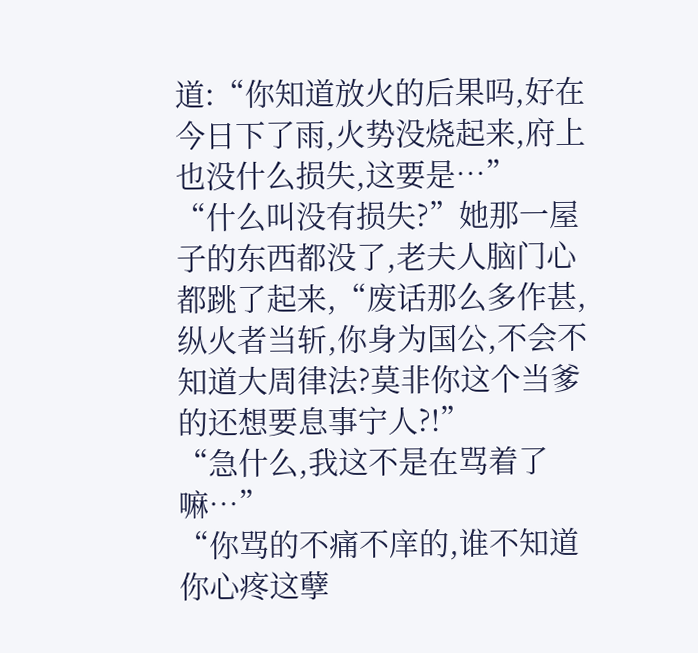道:“你知道放火的后果吗,好在今日下了雨,火势没烧起来,府上也没什么损失,这要是…”
“什么叫没有损失?”她那一屋子的东西都没了,老夫人脑门心都跳了起来,“废话那么多作甚,纵火者当斩,你身为国公,不会不知道大周律法?莫非你这个当爹的还想要息事宁人?!”
“急什么,我这不是在骂着了嘛…”
“你骂的不痛不庠的,谁不知道你心疼这孽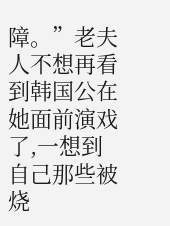障。”老夫人不想再看到韩国公在她面前演戏了,一想到自己那些被烧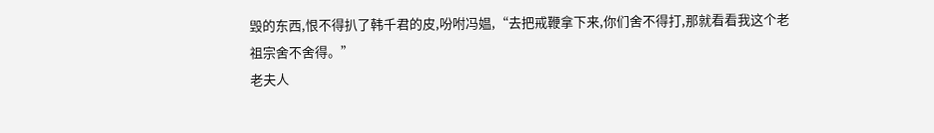毁的东西,恨不得扒了韩千君的皮,吩咐冯媪,“去把戒鞭拿下来,你们舍不得打,那就看看我这个老祖宗舍不舍得。”
老夫人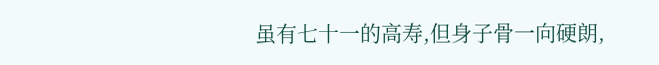虽有七十一的高寿,但身子骨一向硬朗,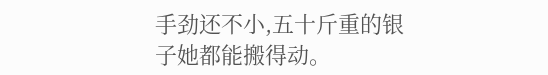手劲还不小,五十斤重的银子她都能搬得动。